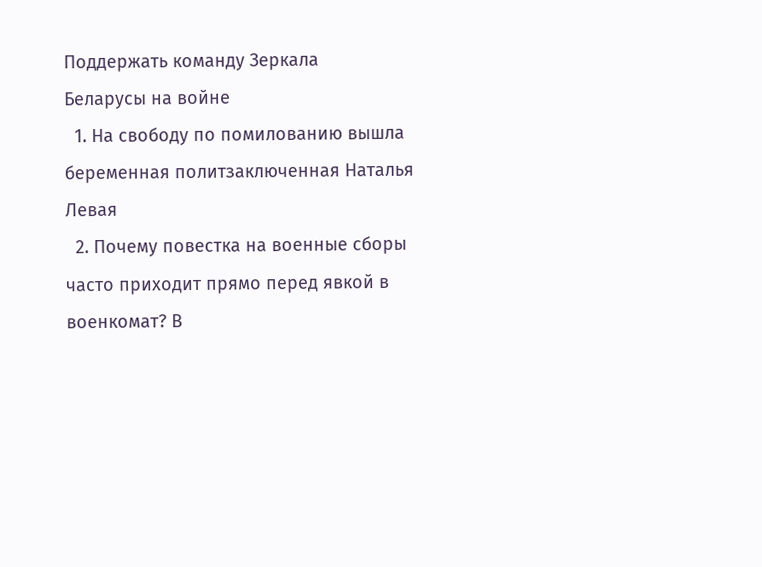Поддержать команду Зеркала
Беларусы на войне
  1. На свободу по помилованию вышла беременная политзаключенная Наталья Левая
  2. Почему повестка на военные сборы часто приходит прямо перед явкой в военкомат? В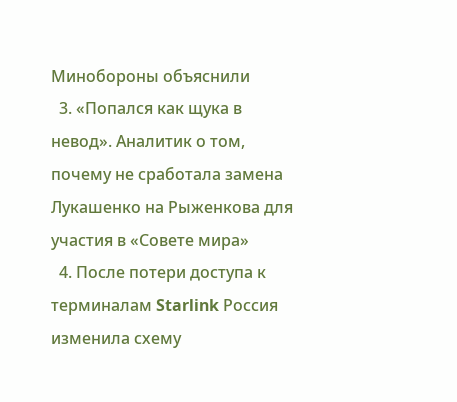Минобороны объяснили
  3. «Попался как щука в невод». Аналитик о том, почему не сработала замена Лукашенко на Рыженкова для участия в «Совете мира»
  4. После потери доступа к терминалам Starlink Россия изменила схему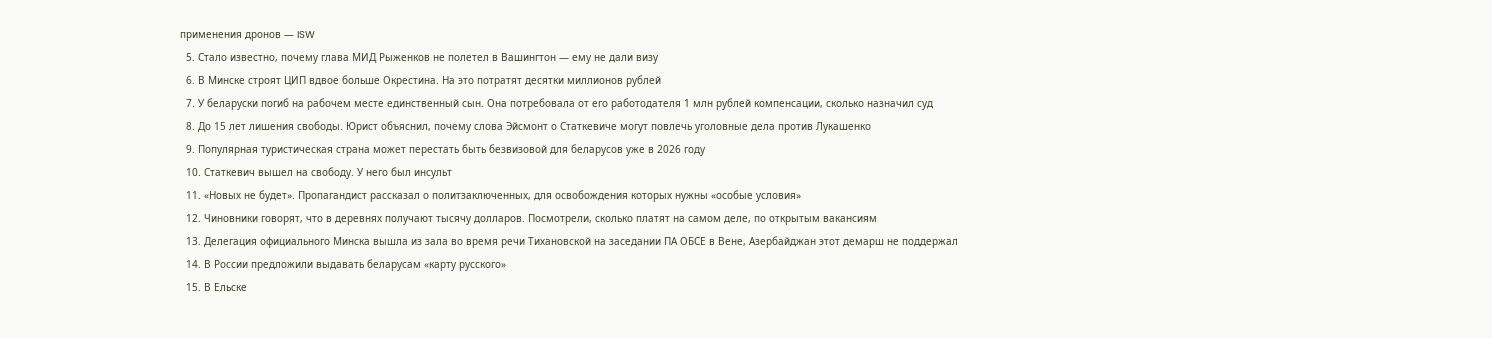применения дронов — ISW
  5. Стало известно, почему глава МИД Рыженков не полетел в Вашингтон — ему не дали визу
  6. В Минске строят ЦИП вдвое больше Окрестина. На это потратят десятки миллионов рублей
  7. У беларуски погиб на рабочем месте единственный сын. Она потребовала от его работодателя 1 млн рублей компенсации, сколько назначил суд
  8. До 15 лет лишения свободы. Юрист объяснил, почему слова Эйсмонт о Статкевиче могут повлечь уголовные дела против Лукашенко
  9. Популярная туристическая страна может перестать быть безвизовой для беларусов уже в 2026 году
  10. Статкевич вышел на свободу. У него был инсульт
  11. «Новых не будет». Пропагандист рассказал о политзаключенных, для освобождения которых нужны «особые условия»
  12. Чиновники говорят, что в деревнях получают тысячу долларов. Посмотрели, сколько платят на самом деле, по открытым вакансиям
  13. Делегация официального Минска вышла из зала во время речи Тихановской на заседании ПА ОБСЕ в Вене, Азербайджан этот демарш не поддержал
  14. В России предложили выдавать беларусам «карту русского»
  15. В Ельске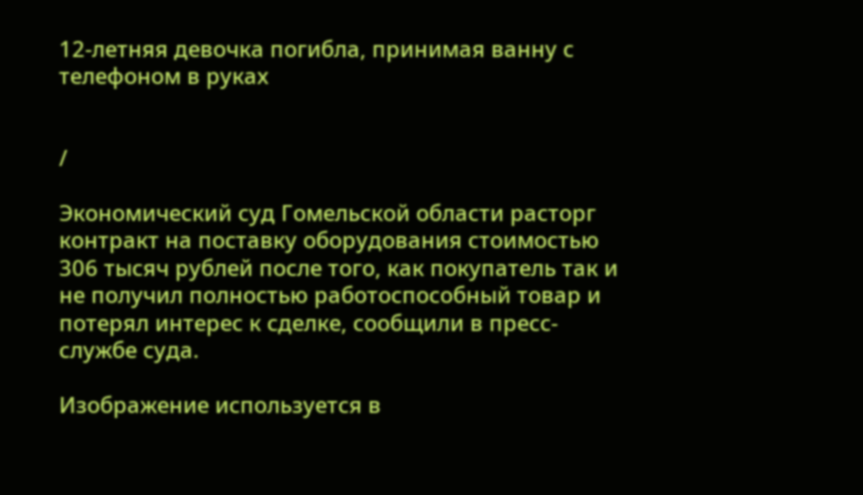12-летняя девочка погибла, принимая ванну с телефоном в руках


/

Экономический суд Гомельской области расторг контракт на поставку оборудования стоимостью 306 тысяч рублей после того, как покупатель так и не получил полностью работоспособный товар и потерял интерес к сделке, сообщили в пресс-службе суда.

Изображение используется в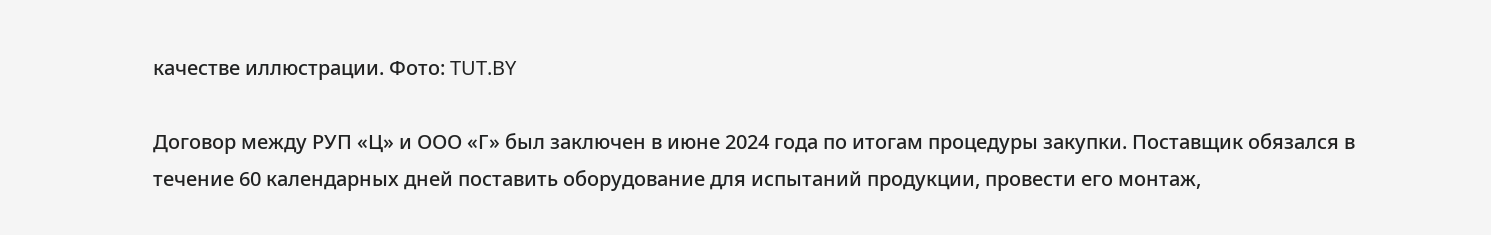качестве иллюстрации. Фото: TUT.BY

Договор между РУП «Ц» и ООО «Г» был заключен в июне 2024 года по итогам процедуры закупки. Поставщик обязался в течение 60 календарных дней поставить оборудование для испытаний продукции, провести его монтаж,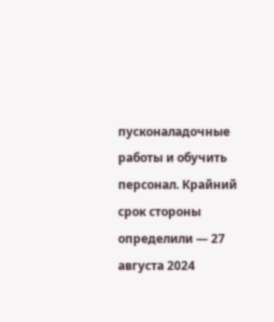пусконаладочные работы и обучить персонал. Крайний срок стороны определили — 27 августа 2024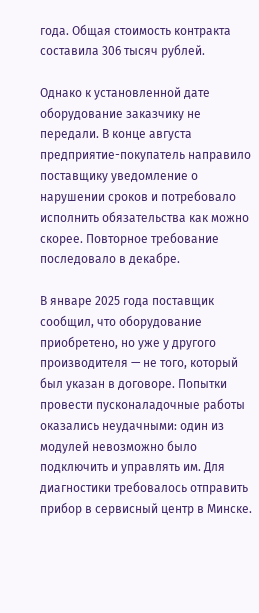года. Общая стоимость контракта составила 306 тысяч рублей.

Однако к установленной дате оборудование заказчику не передали. В конце августа предприятие-покупатель направило поставщику уведомление о нарушении сроков и потребовало исполнить обязательства как можно скорее. Повторное требование последовало в декабре.

В январе 2025 года поставщик сообщил, что оборудование приобретено, но уже у другого производителя — не того, который был указан в договоре. Попытки провести пусконаладочные работы оказались неудачными: один из модулей невозможно было подключить и управлять им. Для диагностики требовалось отправить прибор в сервисный центр в Минске.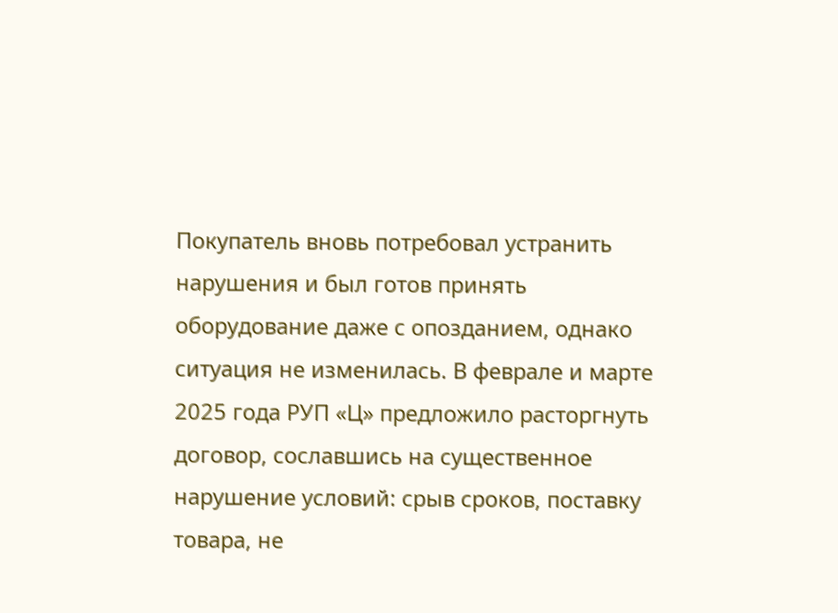Покупатель вновь потребовал устранить нарушения и был готов принять оборудование даже с опозданием, однако ситуация не изменилась. В феврале и марте 2025 года РУП «Ц» предложило расторгнуть договор, сославшись на существенное нарушение условий: срыв сроков, поставку товара, не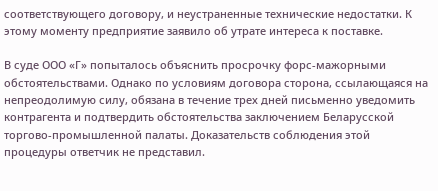соответствующего договору, и неустраненные технические недостатки. К этому моменту предприятие заявило об утрате интереса к поставке.

В суде ООО «Г» попыталось объяснить просрочку форс-мажорными обстоятельствами. Однако по условиям договора сторона, ссылающаяся на непреодолимую силу, обязана в течение трех дней письменно уведомить контрагента и подтвердить обстоятельства заключением Беларусской торгово-промышленной палаты. Доказательств соблюдения этой процедуры ответчик не представил.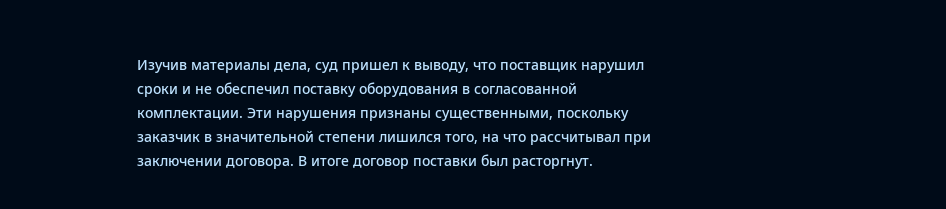Изучив материалы дела, суд пришел к выводу, что поставщик нарушил сроки и не обеспечил поставку оборудования в согласованной комплектации. Эти нарушения признаны существенными, поскольку заказчик в значительной степени лишился того, на что рассчитывал при заключении договора. В итоге договор поставки был расторгнут.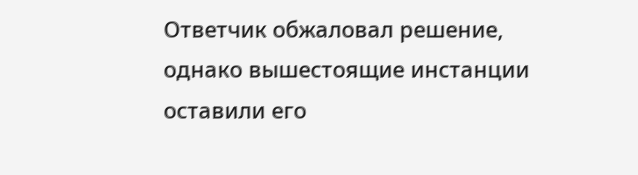Ответчик обжаловал решение, однако вышестоящие инстанции оставили его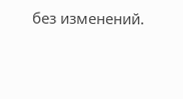без изменений.